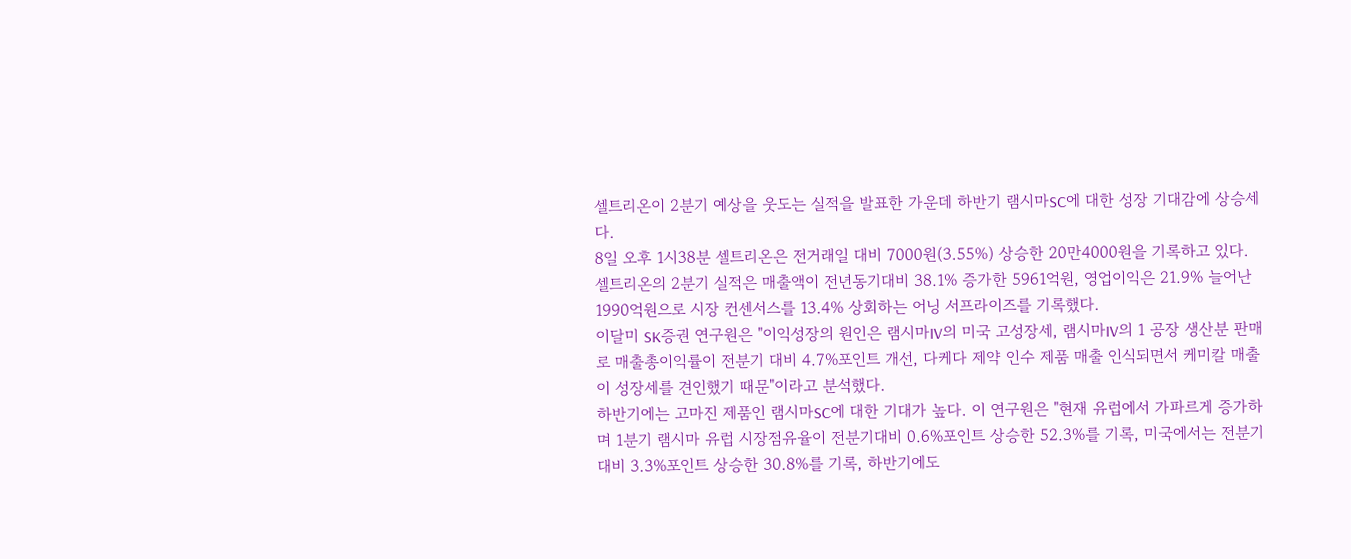셀트리온이 2분기 예상을 웃도는 실적을 발표한 가운데 하반기 램시마SC에 대한 성장 기대감에 상승세다.
8일 오후 1시38분 셀트리온은 전거래일 대비 7000원(3.55%) 상승한 20만4000원을 기록하고 있다.
셀트리온의 2분기 실적은 매출액이 전년동기대비 38.1% 증가한 5961억원, 영업이익은 21.9% 늘어난 1990억원으로 시장 컨센서스를 13.4% 상회하는 어닝 서프라이즈를 기록했다.
이달미 SK증권 연구원은 "이익성장의 원인은 램시마IV의 미국 고성장세, 램시마IV의 1 공장 생산분 판매로 매출총이익률이 전분기 대비 4.7%포인트 개선, 다케다 제약 인수 제품 매출 인식되면서 케미칼 매출이 성장세를 견인했기 때문"이라고 분석했다.
하반기에는 고마진 제품인 램시마SC에 대한 기대가 높다. 이 연구원은 "현재 유럽에서 가파르게 증가하며 1분기 램시마 유럽 시장점유율이 전분기대비 0.6%포인트 상승한 52.3%를 기록, 미국에서는 전분기대비 3.3%포인트 상승한 30.8%를 기록, 하반기에도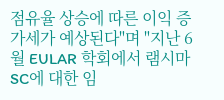점유율 상승에 따른 이익 증가세가 예상된다"며 "지난 6월 EULAR 학회에서 램시마SC에 대한 임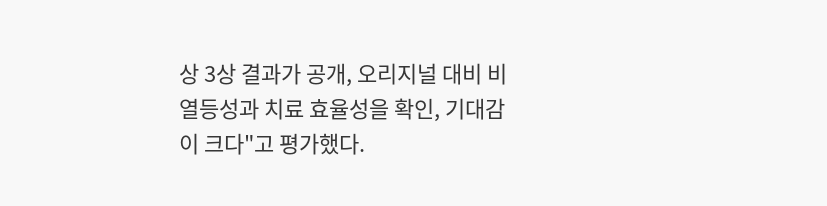상 3상 결과가 공개, 오리지널 대비 비열등성과 치료 효율성을 확인, 기대감이 크다"고 평가했다.